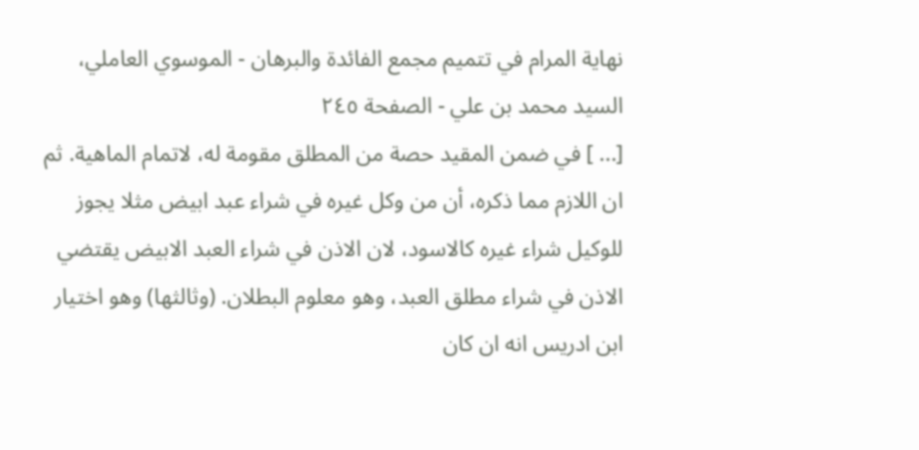نهاية المرام في تتميم مجمع الفائدة والبرهان - الموسوي العاملي، السيد محمد بن علي - الصفحة ٢٤٥
[... ] في ضمن المقيد حصة من المطلق مقومة له، لاتمام الماهية. ثم ان اللازم مما ذكره، أن من وكل غيره في شراء عبد ابيض مثلا يجوز للوكيل شراء غيره كالاسود، لان الاذن في شراء العبد الابيض يقتضي الاذن في شراء مطلق العبد، وهو معلوم البطلان. (وثالثها) وهو اختيار ابن ادريس انه ان كان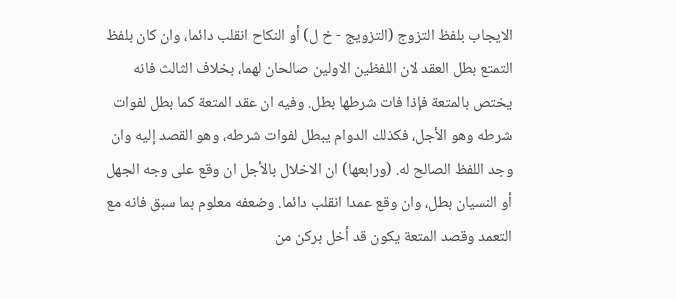الايجاب بلفظ التزوج (التزويج - خ ل) أو النكاح انقلب دائما، وان كان بلفظ التمتع بطل العقد لان اللفظين الاولين صالحان لهما، بخلاف الثالث فانه يختص بالمتعة فإذا فات شرطها بطل. وفيه ان عقد المتعة كما بطل لفوات شرطه وهو الأجل، فكذلك الدوام يبطل لفوات شرطه، وهو القصد إليه وان وجد اللفظ الصالح له. (ورابعها) ان الاخلال بالأجل ان وقع على وجه الجهل أو النسيان بطل، وان وقع عمدا انقلب دائما. وضعفه معلوم بما سبق فانه مع التعمد وقصد المتعة يكون قد أخل بركن من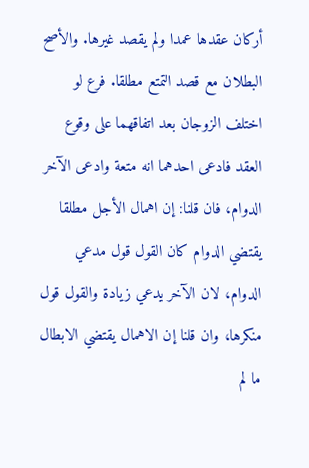أركان عقدها عمدا ولم يقصد غيرها. والأصح البطلان مع قصد التمتع مطلقا. فرع لو اختلف الزوجان بعد اتفاقهما على وقوع العقد فادعى احدهما انه متعة وادعى الآخر الدوام، فان قلنا: إن اهمال الأجل مطلقا يقتضي الدوام كان القول قول مدعي الدوام، لان الآخر يدعي زيادة والقول قول منكرها، وان قلنا إن الاهمال يقتضي الابطال ما لم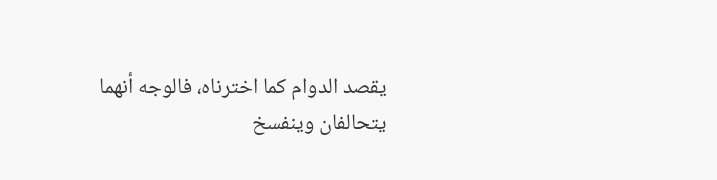يقصد الدوام كما اخترناه، فالوجه أنهما يتحالفان وينفسخ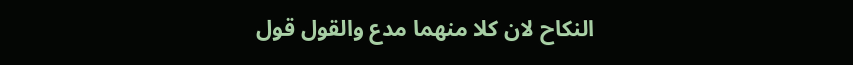النكاح لان كلا منهما مدع والقول قول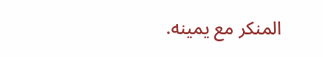المنكر مع يمينه.